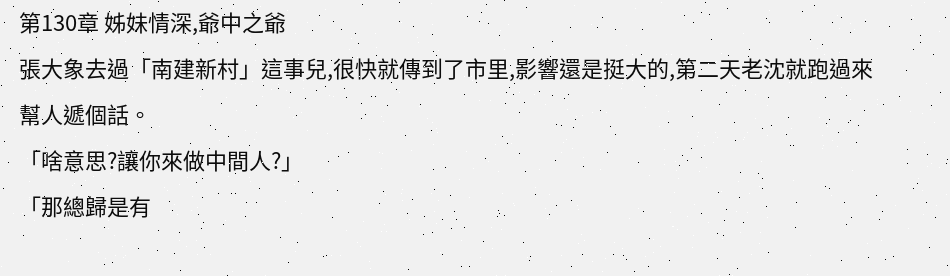第130章 姊妹情深,爺中之爺
張大象去過「南建新村」這事兒,很快就傳到了市里,影響還是挺大的,第二天老沈就跑過來幫人遞個話。
「啥意思?讓你來做中間人?」
「那總歸是有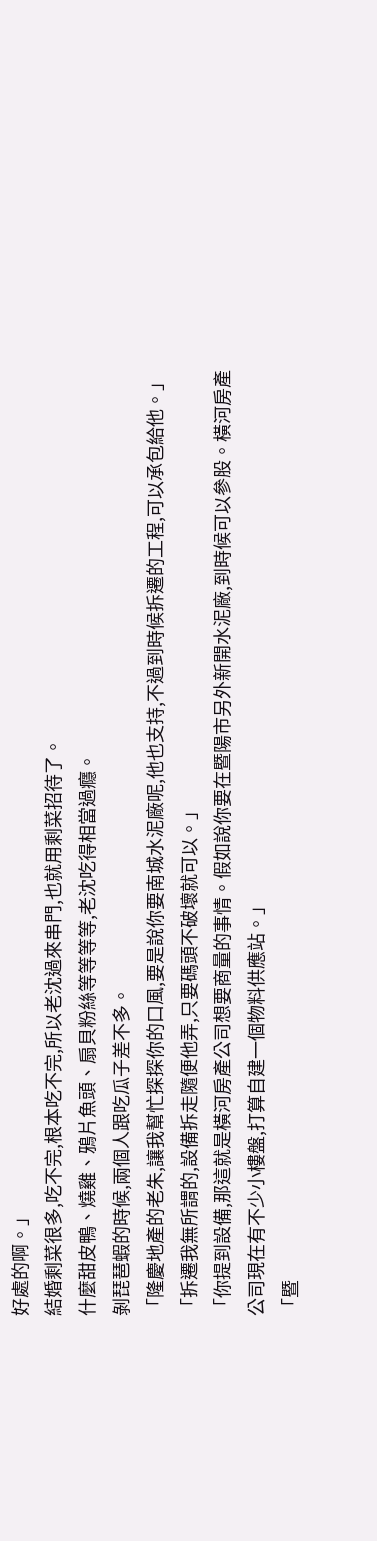好處的啊。」
結婚剩菜很多,吃不完,根本吃不完,所以老沈過來串門,也就用剩菜招待了。
什麼甜皮鴨、燒雞、鴉片魚頭、扇貝粉絲等等等等,老沈吃得相當過癮。
剝琵琶蝦的時候,兩個人跟吃瓜子差不多。
「隆慶地產的老朱,讓我幫忙探探你的口風,要是說你要南城水泥廠呢,他也支持,不過到時候拆遷的工程,可以承包給他。」
「拆遷我無所謂的,設備拆走隨便他弄,只要碼頭不破壞就可以。」
「你提到設備,那這就是橫河房產公司想要商量的事情。假如說你要在暨陽市另外新開水泥廠,到時候可以參股。橫河房產公司現在有不少小樓盤,打算自建一個物料供應站。」
「暨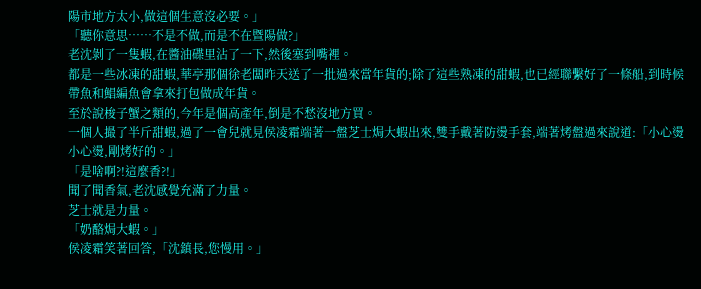陽市地方太小,做這個生意沒必要。」
「聽你意思……不是不做,而是不在暨陽做?」
老沈剝了一隻蝦,在醬油碟里沾了一下,然後塞到嘴裡。
都是一些冰凍的甜蝦,華亭那個徐老闆昨天送了一批過來當年貨的;除了這些熟凍的甜蝦,也已經聯繫好了一條船,到時候帶魚和鯧編魚會拿來打包做成年貨。
至於說梭子蟹之類的,今年是個高產年,倒是不愁沒地方買。
一個人撮了半斤甜蝦,過了一會兒就見侯凌霜端著一盤芝士焗大蝦出來,雙手戴著防燙手套,端著烤盤過來說道:「小心燙小心燙,剛烤好的。」
「是啥啊?!這麼香?!」
聞了聞香氣,老沈感覺充滿了力量。
芝士就是力量。
「奶酪焗大蝦。」
侯凌霜笑著回答,「沈鎮長,您慢用。」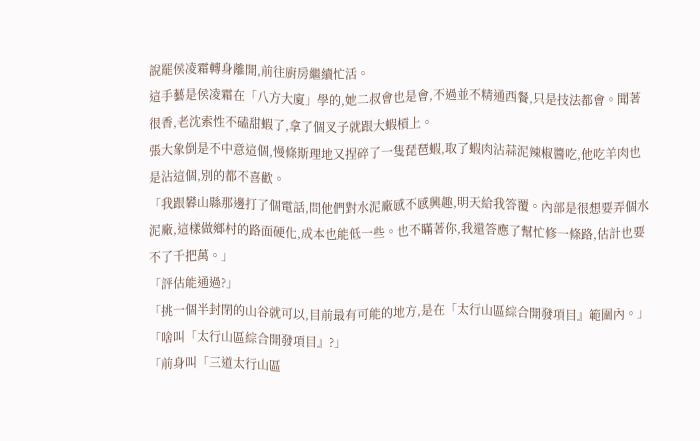說罷侯凌霜轉身離開,前往廚房繼續忙活。
這手藝是侯凌霜在「八方大廈」學的,她二叔會也是會,不過並不精通西餐,只是技法都會。聞著很香,老沈索性不磕甜蝦了,拿了個叉子就跟大蝦槓上。
張大象倒是不中意這個,慢條斯理地又捏碎了一隻琵琶蝦,取了蝦肉沾蒜泥辣椒醬吃,他吃羊肉也是沾這個,別的都不喜歡。
「我跟礬山縣那邊打了個電話,問他們對水泥廠感不感興趣,明天給我答覆。內部是很想要弄個水泥廠,這樣做鄉村的路面硬化,成本也能低一些。也不瞞著你,我還答應了幫忙修一條路,估計也要不了千把萬。」
「評估能通過?」
「挑一個半封閉的山谷就可以,目前最有可能的地方,是在「太行山區綜合開發項目』範圍內。」「啥叫「太行山區綜合開發項目』?」
「前身叫「三道太行山區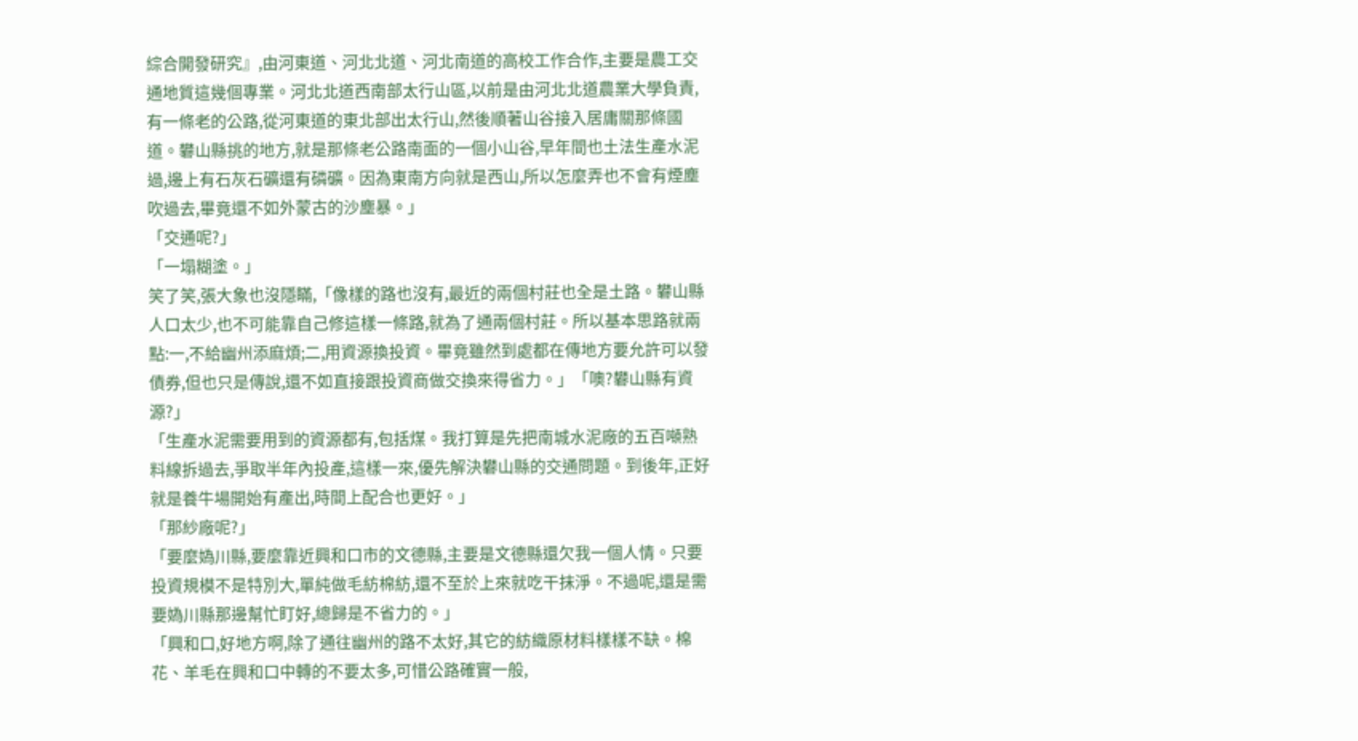綜合開發研究』,由河東道、河北北道、河北南道的高校工作合作,主要是農工交通地質這幾個專業。河北北道西南部太行山區,以前是由河北北道農業大學負責,有一條老的公路,從河東道的東北部出太行山,然後順著山谷接入居庸關那條國道。礬山縣挑的地方,就是那條老公路南面的一個小山谷,早年間也土法生產水泥過,邊上有石灰石礦還有磷礦。因為東南方向就是西山,所以怎麼弄也不會有煙塵吹過去,畢竟還不如外蒙古的沙塵暴。」
「交通呢?」
「一塌糊塗。」
笑了笑,張大象也沒隱瞞,「像樣的路也沒有,最近的兩個村莊也全是土路。礬山縣人口太少,也不可能靠自己修這樣一條路,就為了通兩個村莊。所以基本思路就兩點:一,不給幽州添麻煩;二,用資源換投資。畢竟雖然到處都在傳地方要允許可以發債券,但也只是傳說,還不如直接跟投資商做交換來得省力。」「噢?礬山縣有資源?」
「生產水泥需要用到的資源都有,包括煤。我打算是先把南城水泥廠的五百噸熟料線拆過去,爭取半年內投產,這樣一來,優先解決礬山縣的交通問題。到後年,正好就是養牛場開始有產出,時間上配合也更好。」
「那紗廠呢?」
「要麼媯川縣,要麼靠近興和口市的文德縣,主要是文德縣還欠我一個人情。只要投資規模不是特別大,單純做毛紡棉紡,還不至於上來就吃干抹淨。不過呢,還是需要媯川縣那邊幫忙盯好,總歸是不省力的。」
「興和口,好地方啊,除了通往幽州的路不太好,其它的紡織原材料樣樣不缺。棉花、羊毛在興和口中轉的不要太多,可惜公路確實一般,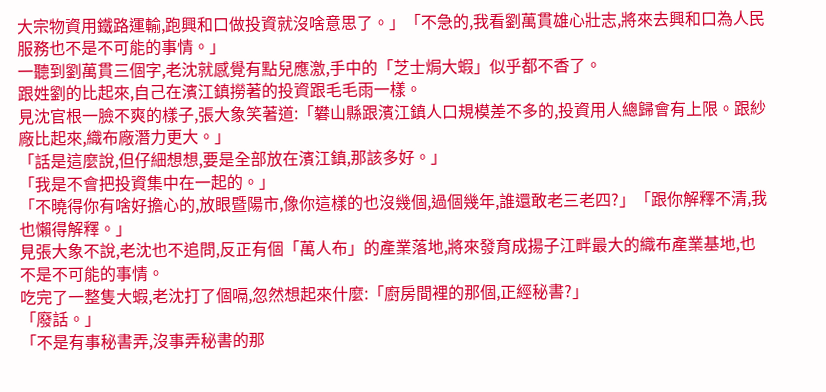大宗物資用鐵路運輸,跑興和口做投資就沒啥意思了。」「不急的,我看劉萬貫雄心壯志,將來去興和口為人民服務也不是不可能的事情。」
一聽到劉萬貫三個字,老沈就感覺有點兒應激,手中的「芝士焗大蝦」似乎都不香了。
跟姓劉的比起來,自己在濱江鎮撈著的投資跟毛毛雨一樣。
見沈官根一臉不爽的樣子,張大象笑著道:「礬山縣跟濱江鎮人口規模差不多的,投資用人總歸會有上限。跟紗廠比起來,織布廠潛力更大。」
「話是這麼說,但仔細想想,要是全部放在濱江鎮,那該多好。」
「我是不會把投資集中在一起的。」
「不曉得你有啥好擔心的,放眼暨陽市,像你這樣的也沒幾個,過個幾年,誰還敢老三老四?」「跟你解釋不清,我也懶得解釋。」
見張大象不說,老沈也不追問,反正有個「萬人布」的產業落地,將來發育成揚子江畔最大的織布產業基地,也不是不可能的事情。
吃完了一整隻大蝦,老沈打了個嗝,忽然想起來什麼:「廚房間裡的那個,正經秘書?」
「廢話。」
「不是有事秘書弄,沒事弄秘書的那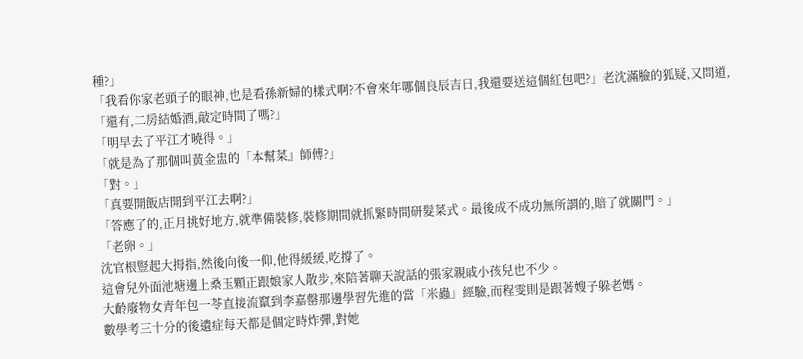種?」
「我看你家老頭子的眼神,也是看孫新婦的樣式啊?不會來年哪個良辰吉日,我還要送這個紅包吧?」老沈滿臉的狐疑,又問道,「還有,二房結婚酒,敲定時間了嗎?」
「明早去了平江才曉得。」
「就是為了那個叫黃金盅的「本幫菜』師傅?」
「對。」
「真要開飯店開到平江去啊?」
「答應了的,正月挑好地方,就準備裝修,裝修期間就抓緊時間研髮菜式。最後成不成功無所謂的,賠了就關門。」
「老卵。」
沈官根豎起大拇指,然後向後一仰,他得緩緩,吃撐了。
這會兒外面池塘邊上桑玉顆正跟娘家人散步,來陪著聊天說話的張家親戚小孩兒也不少。
大齡廢物女青年包一苓直接流竄到李嘉罄那邊學習先進的當「米蟲」經驗,而程雯則是跟著嫂子躲老媽。
數學考三十分的後遺症每天都是個定時炸彈,對她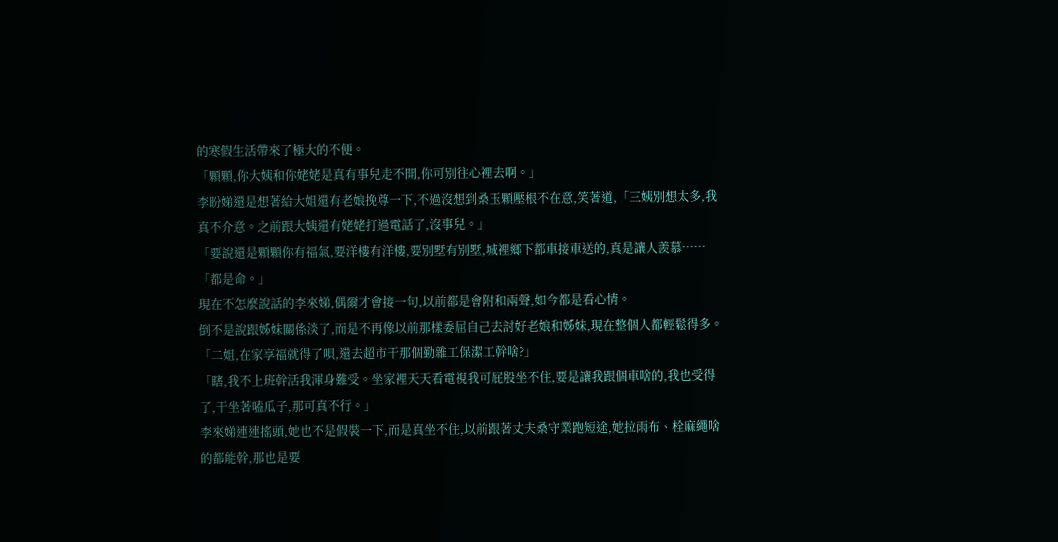的寒假生活帶來了極大的不便。
「顆顆,你大姨和你姥姥是真有事兒走不開,你可別往心裡去啊。」
李盼娣還是想著給大姐還有老娘挽尊一下,不過沒想到桑玉顆壓根不在意,笑著道,「三姨別想太多,我真不介意。之前跟大姨還有姥姥打過電話了,沒事兒。」
「要說還是顆顆你有福氣,要洋樓有洋樓,要別墅有別墅,城裡鄉下都車接車送的,真是讓人羨慕……「都是命。」
現在不怎麼說話的李來娣,偶爾才會接一句,以前都是會附和兩聲,如今都是看心情。
倒不是說跟姊妹關係淡了,而是不再像以前那樣委屈自己去討好老娘和姊妹,現在整個人都輕鬆得多。「二姐,在家享福就得了唄,還去超市干那個勤雜工保潔工幹啥?」
「瞎,我不上班幹活我渾身難受。坐家裡天天看電視我可屁股坐不住,要是讓我跟個車啥的,我也受得了,干坐著嗑瓜子,那可真不行。」
李來娣連連搖頭,她也不是假裝一下,而是真坐不住,以前跟著丈夫桑守業跑短途,她拉雨布、栓麻繩啥的都能幹,那也是要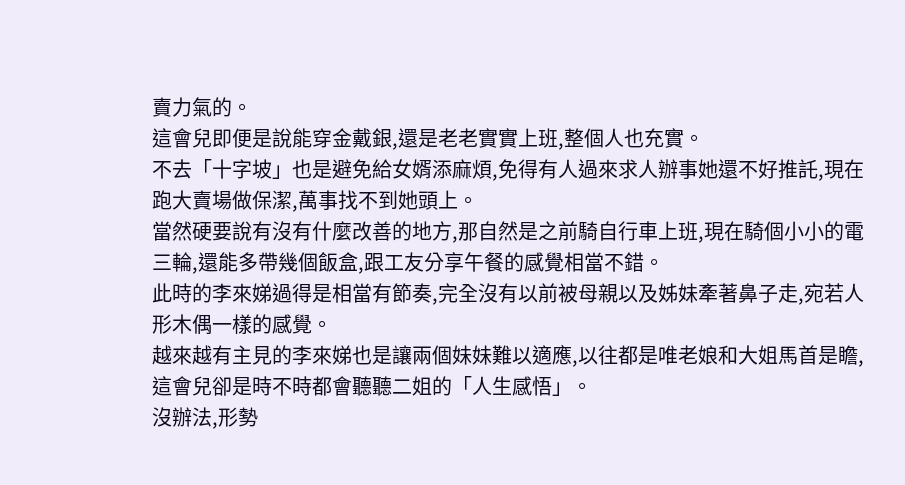賣力氣的。
這會兒即便是說能穿金戴銀,還是老老實實上班,整個人也充實。
不去「十字坡」也是避免給女婿添麻煩,免得有人過來求人辦事她還不好推託,現在跑大賣場做保潔,萬事找不到她頭上。
當然硬要說有沒有什麼改善的地方,那自然是之前騎自行車上班,現在騎個小小的電三輪,還能多帶幾個飯盒,跟工友分享午餐的感覺相當不錯。
此時的李來娣過得是相當有節奏,完全沒有以前被母親以及姊妹牽著鼻子走,宛若人形木偶一樣的感覺。
越來越有主見的李來娣也是讓兩個妹妹難以適應,以往都是唯老娘和大姐馬首是瞻,這會兒卻是時不時都會聽聽二姐的「人生感悟」。
沒辦法,形勢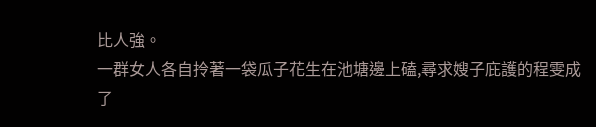比人強。
一群女人各自拎著一袋瓜子花生在池塘邊上磕,尋求嫂子庇護的程雯成了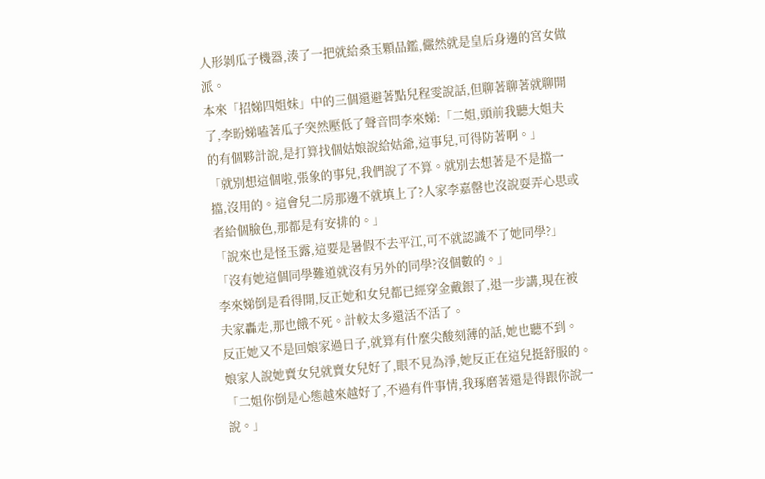人形剝瓜子機器,湊了一把就給桑玉顆品鑑,儼然就是皇后身邊的宮女做派。
本來「招娣四姐妹」中的三個還避著點兒程雯說話,但聊著聊著就聊開了,李盼娣嗑著瓜子突然壓低了聲音問李來娣:「二姐,頭前我聽大姐夫的有個夥計說,是打算找個姑娘說給姑爺,這事兒,可得防著啊。」
「就別想這個啦,張象的事兒,我們說了不算。就別去想著是不是擋一擋,沒用的。這會兒二房那邊不就填上了?人家李嘉罄也沒說耍弄心思或者給個臉色,那都是有安排的。」
「說來也是怪玉露,這要是暑假不去平江,可不就認識不了她同學?」
「沒有她這個同學難道就沒有另外的同學?沒個數的。」
李來娣倒是看得開,反正她和女兒都已經穿金戴銀了,退一步講,現在被夫家轟走,那也餓不死。計較太多還活不活了。
反正她又不是回娘家過日子,就算有什麼尖酸刻薄的話,她也聽不到。
娘家人說她賣女兒就賣女兒好了,眼不見為淨,她反正在這兒挺舒服的。
「二姐你倒是心態越來越好了,不過有件事情,我琢磨著還是得跟你說一說。」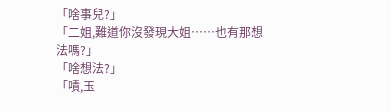「啥事兒?」
「二姐,難道你沒發現大姐……也有那想法嗎?」
「啥想法?」
「嘖,玉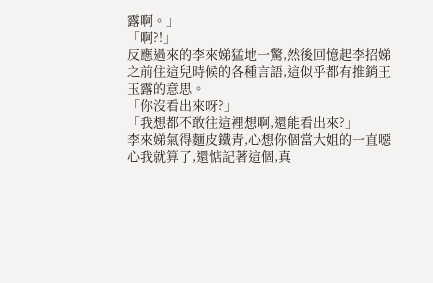露啊。」
「啊?!」
反應過來的李來娣猛地一驚,然後回憶起李招娣之前住這兒時候的各種言語,這似乎都有推銷王玉露的意思。
「你沒看出來呀?」
「我想都不敢往這裡想啊,還能看出來?」
李來娣氣得麵皮鐵青,心想你個當大姐的一直噁心我就算了,還惦記著這個,真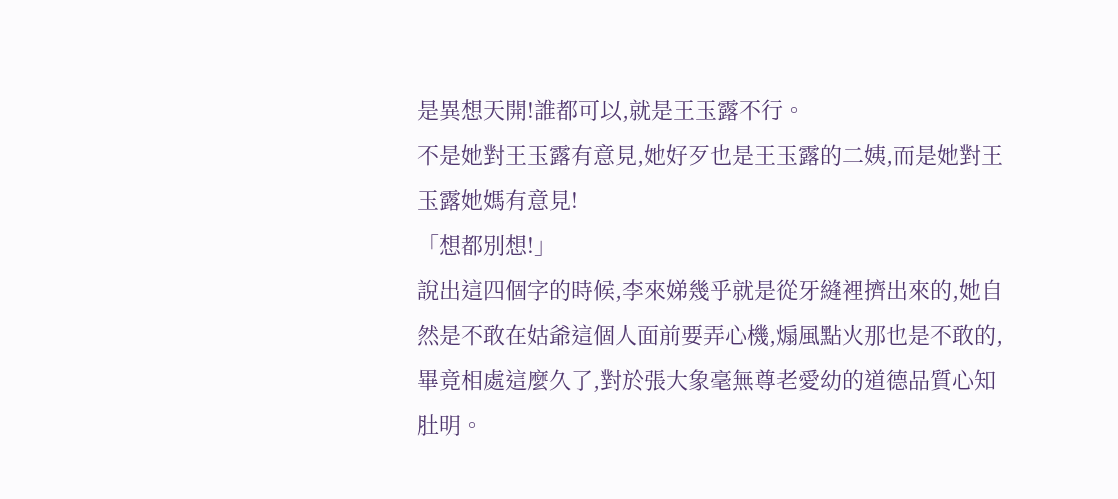是異想天開!誰都可以,就是王玉露不行。
不是她對王玉露有意見,她好歹也是王玉露的二姨,而是她對王玉露她媽有意見!
「想都別想!」
說出這四個字的時候,李來娣幾乎就是從牙縫裡擠出來的,她自然是不敢在姑爺這個人面前要弄心機,煽風點火那也是不敢的,畢竟相處這麼久了,對於張大象毫無尊老愛幼的道德品質心知肚明。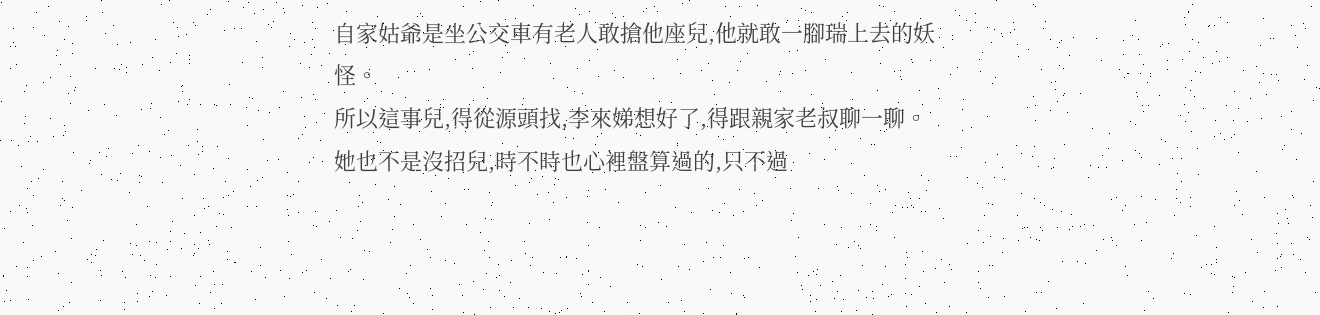自家姑爺是坐公交車有老人敢搶他座兒,他就敢一腳瑞上去的妖怪。
所以這事兒,得從源頭找,李來娣想好了,得跟親家老叔聊一聊。
她也不是沒招兒,時不時也心裡盤算過的,只不過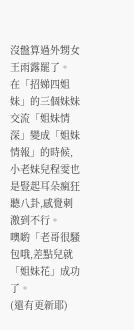沒盤算過外甥女王雨露罷了。
在「招娣四姐妹」的三個妹妹交流「姐妹情深」變成「姐妹情報」的時候,小老妹兒程雯也是豎起耳朵瘋狂聽八卦,感覺刺激到不行。
噢喲「老哥很騷包哦,差點兒就「姐妹花」成功了。
(還有更新耶)